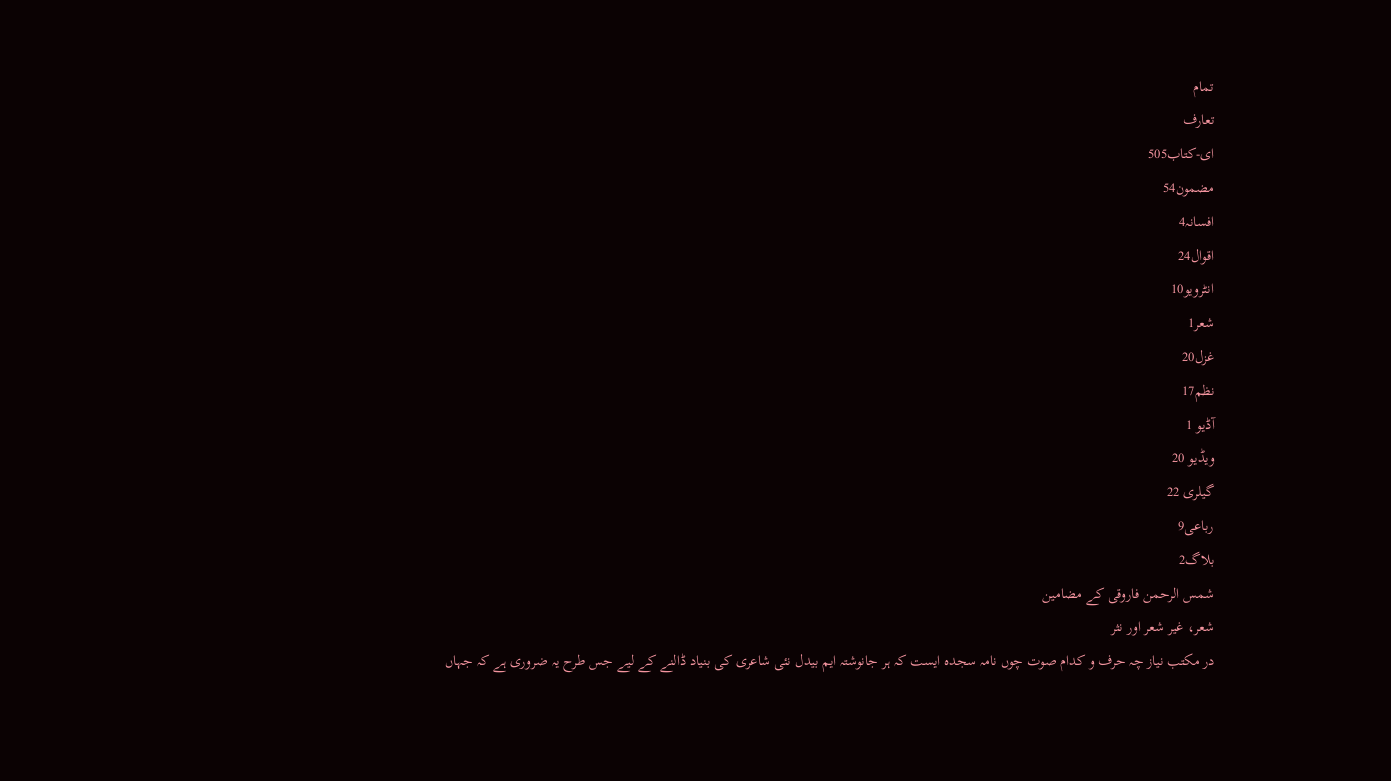تمام
تعارف
ای-کتاب505
مضمون54
افسانہ4
اقوال24
انٹرویو10
شعر1
غزل20
نظم17
آڈیو 1
ویڈیو 20
گیلری 22
رباعی9
بلاگ2
شمس الرحمن فاروقی کے مضامین
شعر، غیر شعر اور نثر
در مکتب نیاز چہ حرف و کدام صوت چوں نامہ سجدہ ایست کہ ہر جانوشتہ ایم بیدل نئی شاعری کی بنیاد ڈالنے کے لیے جس طرح یہ ضروری ہے کہ جہاں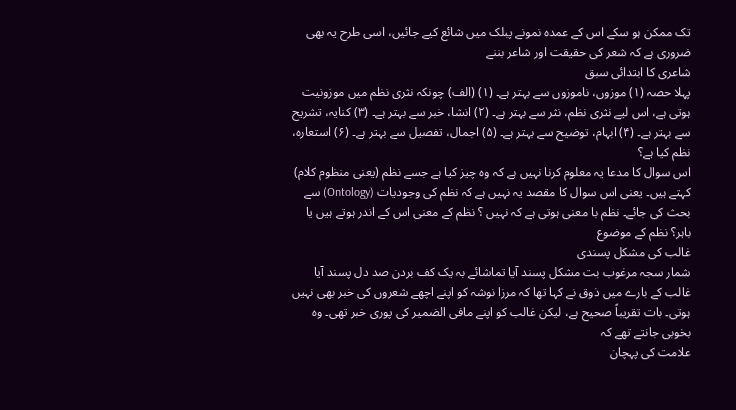تک ممکن ہو سکے اس کے عمدہ نمونے پبلک میں شائع کیے جائیں، اسی طرح یہ بھی ضروری ہے کہ شعر کی حقیقت اور شاعر بننے
شاعری کا ابتدائی سبق
پہلا حصہ (۱) موزوں، ناموزوں سے بہتر ہے۔ (۱) (الف) چونکہ نثری نظم میں موزونیت ہوتی ہے، اس لیے نثری نظم، نثر سے بہتر ہے۔ (۲) انشا، خبر سے بہتر ہے۔ (۳) کنایہ، تشریح سے بہتر ہے۔ (۴) ابہام، توضیح سے بہتر ہے۔ (۵) اجمال، تفصیل سے بہتر ہے۔ (۶) استعارہ،
نظم کیا ہے؟
اس سوال کا مدعا یہ معلوم کرنا نہیں ہے کہ وہ چیز کیا ہے جسے نظم (یعنی منظوم کلام) کہتے ہیں۔ یعنی اس سوال کا مقصد یہ نہیں ہے کہ نظم کی وجودیات (Ontology) سے بحث کی جائے۔ نظم با معنی ہوتی ہے کہ نہیں ؟ نظم کے معنی اس کے اندر ہوتے ہیں یا باہر؟ نظم کے موضوع
غالب کی مشکل پسندی
شمار سجہ مرغوب بت مشکل پسند آیا تماشائے بہ یک کف بردن صد دل پسند آیا غالب کے بارے میں ذوق نے کہا تھا کہ مرزا نوشہ کو اپنے اچھے شعروں کی خبر بھی نہیں ہوتی۔ بات تقریباً صحیح ہے، لیکن غالب کو اپنے مافی الضمیر کی پوری خبر تھی۔ وہ بخوبی جانتے تھے کہ
علامت کی پہچان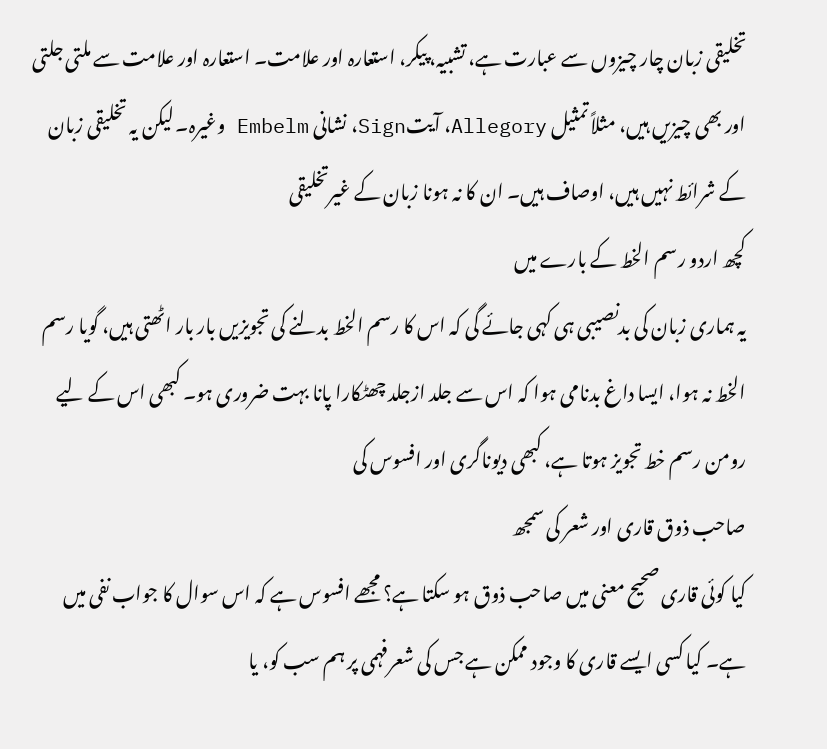تخلیقی زبان چار چیزوں سے عبارت ہے، تشبیہ، پیکر، استعارہ اور علامت۔ استعارہ اور علامت سے ملتی جلتی اور بھی چیزیں ہیں، مثلاً تمثیل Allegory، آیتSign، نشانی Embelm وغیرہ۔ لیکن یہ تخلیقی زبان کے شرائط نہیں ہیں، اوصاف ہیں۔ ان کا نہ ہونا زبان کے غیرتخلیقی
کچھ اردو رسم الخط کے بارے میں
یہ ہماری زبان کی بدنصیبی ہی کہی جائے گی کہ اس کا رسم الخط بدلنے کی تجویزیں بار بار اٹھتی ہیں، گویا رسم الخط نہ ہوا، ایسا داغ بدنامی ہوا کہ اس سے جلد ازجلد چھٹکارا پانا بہت ضروری ہو۔ کبھی اس کے لیے رومن رسم خط تجویز ہوتا ہے، کبھی دیوناگری اور افسوس کی
صاحب ذوق قاری اور شعر کی سمجھ
کیا کوئی قاری صحیح معنی میں صاحب ذوق ہو سکتا ہے؟ مجھے افسوس ہے کہ اس سوال کا جواب نفی میں ہے۔ کیا کسی ایسے قاری کا وجود ممکن ہے جس کی شعرفہمی پر ہم سب کو، یا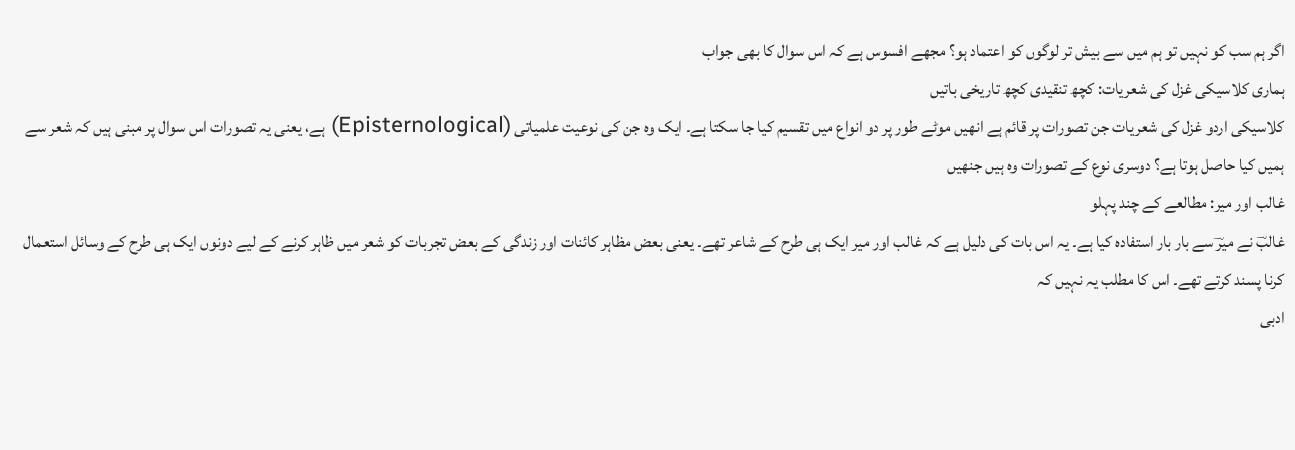اگر ہم سب کو نہیں تو ہم میں سے بیش تر لوگوں کو اعتماد ہو؟ مجھے افسوس ہے کہ اس سوال کا بھی جواب
ہماری کلاسیکی غزل کی شعریات: کچھ تنقیدی کچھ تاریخی باتیں
کلاسیکی اردو غزل کی شعریات جن تصورات پر قائم ہے انھیں موٹے طور پر دو انواع میں تقسیم کیا جا سکتا ہے۔ ایک وہ جن کی نوعیت علمیاتی (Episternological) ہے، یعنی یہ تصورات اس سوال پر مبنی ہیں کہ شعر سے ہمیں کیا حاصل ہوتا ہے؟ دوسری نوع کے تصورات وہ ہیں جنھیں
غالب اور میر: مطالعے کے چند پہلو
غالبؔ نے میرؔ سے بار بار استفادہ کیا ہے۔ یہ اس بات کی دلیل ہے کہ غالب اور میر ایک ہی طرح کے شاعر تھے۔ یعنی بعض مظاہر کائنات اور زندگی کے بعض تجربات کو شعر میں ظاہر کرنے کے لیے دونوں ایک ہی طرح کے وسائل استعمال کرنا پسند کرتے تھے۔ اس کا مطلب یہ نہیں کہ
ادبی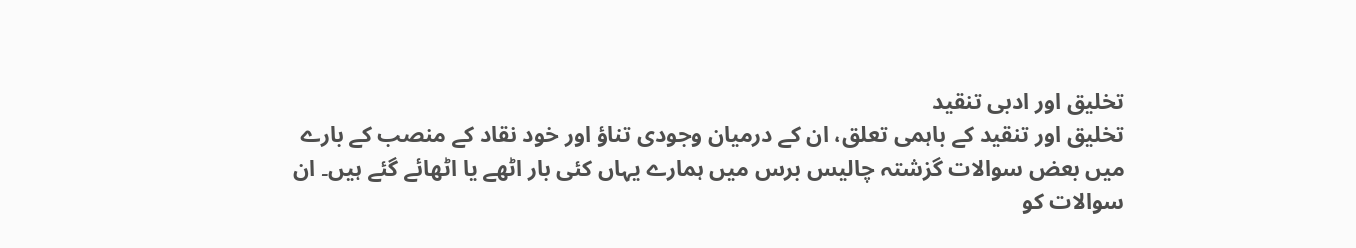تخلیق اور ادبی تنقید
تخلیق اور تنقید کے باہمی تعلق، ان کے درمیان وجودی تناؤ اور خود نقاد کے منصب کے بارے میں بعض سوالات گزشتہ چالیس برس میں ہمارے یہاں کئی بار اٹھے یا اٹھائے گئے ہیں۔ ان سوالات کو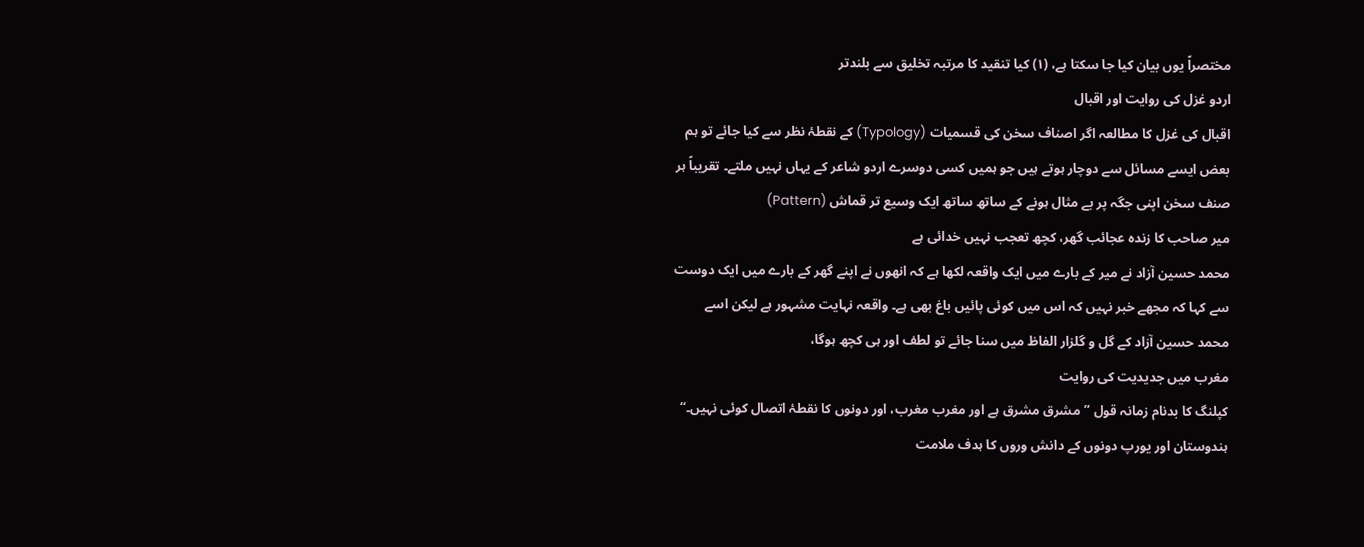مختصراً یوں بیان کیا جا سکتا ہے، (۱) کیا تنقید کا مرتبہ تخلیق سے بلندتر
اردو غزل کی روایت اور اقبال
اقبال کی غزل کا مطالعہ اگر اصناف سخن کی قسمیات (Typology) کے نقطۂ نظر سے کیا جائے تو ہم بعض ایسے مسائل سے دوچار ہوتے ہیں جو ہمیں کسی دوسرے اردو شاعر کے یہاں نہیں ملتے۔ تقریباً ہر صنف سخن اپنی جگہ پر بے مثال ہونے کے ساتھ ساتھ ایک وسیع تر قماش (Pattern)
میر صاحب کا زندہ عجائب گھر، کچھ تعجب نہیں خدائی ہے
محمد حسین آزاد نے میر کے بارے میں ایک واقعہ لکھا ہے کہ انھوں نے اپنے گھر کے بارے میں ایک دوست سے کہا کہ مجھے خبر نہیں کہ اس میں کوئی پائیں باغ بھی ہے۔ واقعہ نہایت مشہور ہے لیکن اسے محمد حسین آزاد کے گل و گلزار الفاظ میں سنا جائے تو لطف اور ہی کچھ ہوگا،
مغرب میں جدیدیت کی روایت
کپلنگ کا بدنام زمانہ قول ’’مشرق مشرق ہے اور مغرب مغرب، اور دونوں کا نقطۂ اتصال کوئی نہیں۔‘‘ ہندوستان اور یورپ دونوں کے دانش وروں کا ہدف ملامت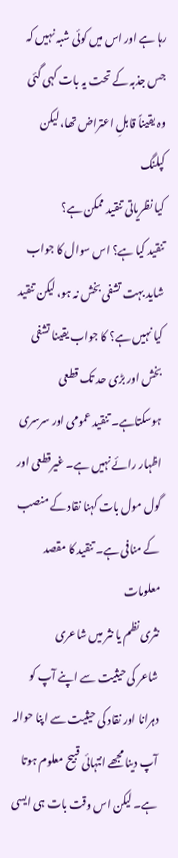رہا ہے اور اس میں کوئی شبہ نہیں کہ جس جذبہ کے تحت یہ بات کہی گئی وہ یقیناً قابلِ اعتراض تھا، لیکن کپلنگ
کیا نظریاتی تنقید ممکن ہے؟
تنقید کیا ہے؟ اس سوال کا جواب شاید بہت تشفی بخش نہ ہو، لیکن تنقید کیا نہیں ہے؟ کا جواب یقینا تشفی بخش اور بڑی حد تک قطعی ہوسکتاہے۔ تنقید عمومی اور سرسری اظہار رائے نہیں ہے۔ غیرقطعی اور گول مول بات کہنا نقاد کے منصب کے منافی ہے۔ تنقید کا مقصد معلومات
نثری نظم یا نثر میں شاعری
شاعر کی حیثیت سے اپنے آپ کو دہرانا اور نقاد کی حیثیت سے اپنا حوالہ آپ دینا مجھے انتہائی قبیح معلوم ہوتا ہے۔ لیکن اس وقت بات ہی ایسی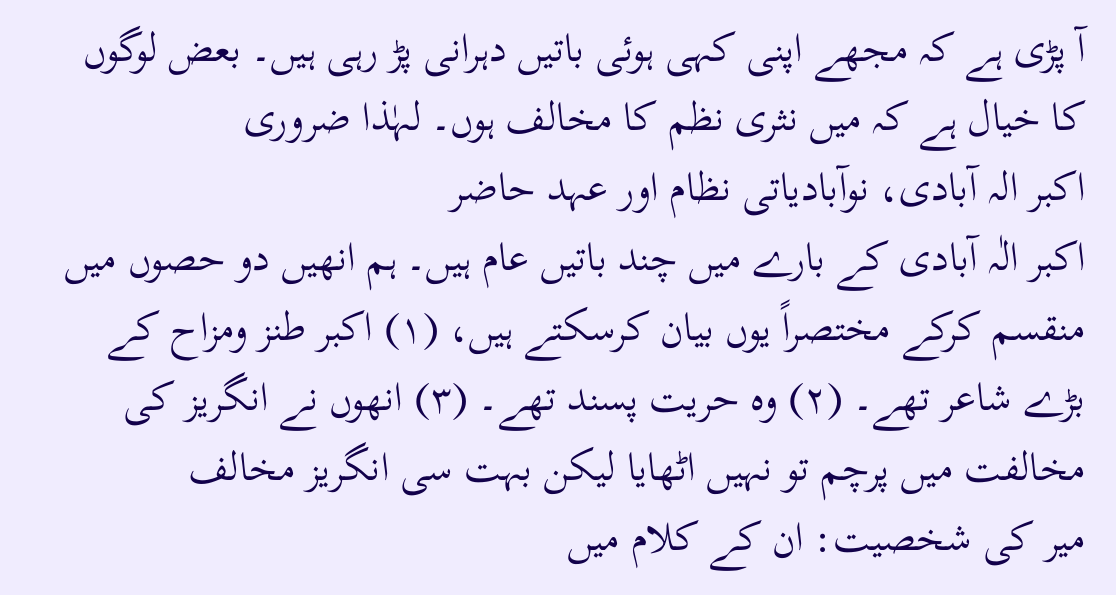آ پڑی ہے کہ مجھے اپنی کہی ہوئی باتیں دہرانی پڑ رہی ہیں۔ بعض لوگوں کا خیال ہے کہ میں نثری نظم کا مخالف ہوں۔ لہٰذا ضروری
اکبر الہ آبادی، نوآبادیاتی نظام اور عہد حاضر
اکبر الٰہ آبادی کے بارے میں چند باتیں عام ہیں۔ ہم انھیں دو حصوں میں منقسم کرکے مختصراً یوں بیان کرسکتے ہیں، (۱) اکبر طنز ومزاح کے بڑے شاعر تھے۔ (۲) وہ حریت پسند تھے۔ (۳) انھوں نے انگریز کی مخالفت میں پرچم تو نہیں اٹھایا لیکن بہت سی انگریز مخالف
میر کی شخصیت: ان کے کلام میں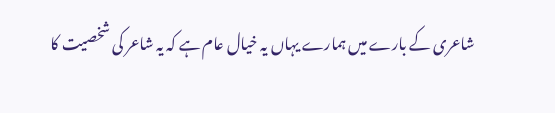شاعری کے بارے میں ہمارے یہاں یہ خیال عام ہے کہ یہ شاعر کی شخصیت کا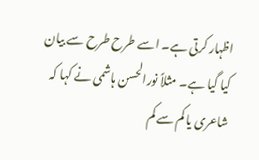اظہار کرتی ہے۔ اسے طرح طرح سے بیان کیا گیا ہے۔ مثلاً نورالحسن ہاشمی نے کہا کہ شاعری یا کم سے کم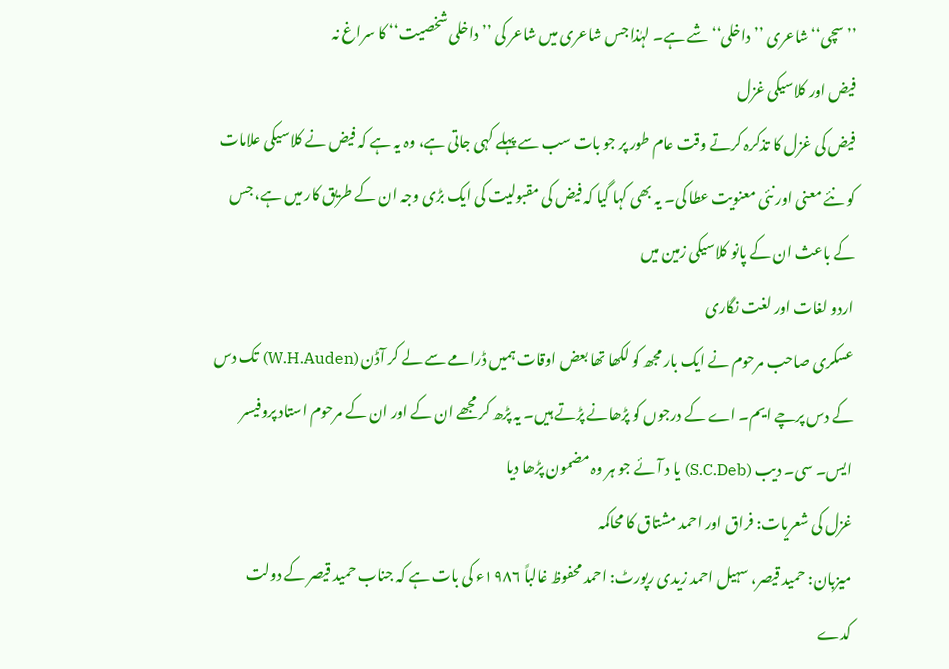’’سچی‘‘ شاعری ’’داخلی‘‘ شے ہے۔ لہٰذا جس شاعری میں شاعر کی ’’داخلی شخصیت‘‘ کا سراغ نہ
فیض اور کلاسیکی غزل
فیض کی غزل کا تذکرہ کرتے وقت عام طور پر جو بات سب سے پہلے کہی جاتی ہے، وہ یہ ہے کہ فیض نے کلاسیکی علامات کو نئے معنی اور نئی معنویت عطا کی۔ یہ بھی کہا گیا کہ فیض کی مقبولیت کی ایک بڑی وجہ ان کے طریق کار میں ہے، جس کے باعث ان کے پانو کلاسیکی زمین میں
اردو لغات اور لغت نگاری
عسکری صاحب مرحوم نے ایک بار مجھ کو لکھا تھا بعض اوقات ہمیں ڈرامے سے لے کر آڈن (W.H.Auden) تک دس کے دس پرچے ایم۔ اے کے درجوں کو پڑھانے پڑتے ہیں۔ یہ پڑھ کر مجھے ان کے اور ان کے مرحوم استاد پروفیسر ایس۔ سی۔ دیب (S.C.Deb) یا د آئے جو ہر وہ مضمون پڑھا دیا
غزل کی شعریات: فراق اور احمد مشتاق کا محاکمہ
میزبان: حمید قیصر، سہیل احمد زیدی رپورٹ: احمد محفوظ غالباً ۱۹۸۶ء کی بات ہے کہ جناب حمید قیصر کے دولت کدے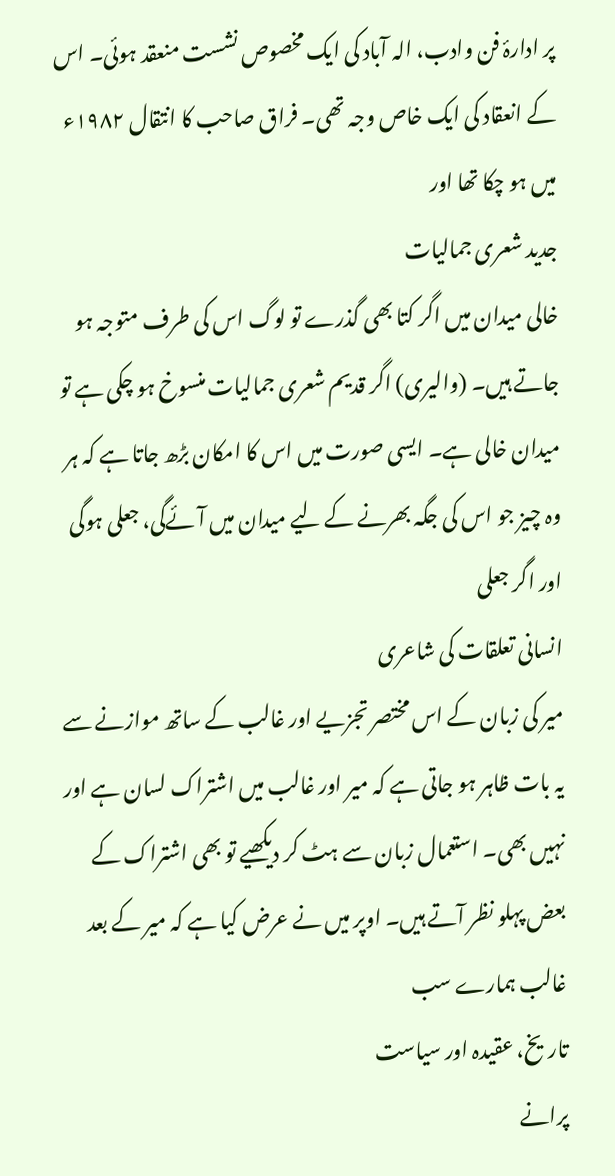پر ادارۂ فن وادب، الہ آباد کی ایک مخصوص نشست منعقد ہوئی۔ اس کے انعقاد کی ایک خاص وجہ تھی۔ فراق صاحب کا انتقال ۱۹۸۲ء میں ہو چکا تھا اور
جدید شعری جمالیات
خالی میدان میں اگر کتا بھی گذرے تو لوگ اس کی طرف متوجہ ہو جاتے ہیں۔ (والیری) اگر قدیم شعری جمالیات منسوخ ہو چکی ہے تو میدان خالی ہے۔ ایسی صورت میں اس کا امکان بڑھ جاتا ہے کہ ہر وہ چیز جو اس کی جگہ بھرنے کے لیے میدان میں آئےگی، جعلی ہوگی اور اگر جعلی
انسانی تعلقات کی شاعری
میر کی زبان کے اس مختصر تجزیے اور غالب کے ساتھ موازنے سے یہ بات ظاہر ہو جاتی ہے کہ میر اور غالب میں اشتراک لسان ہے اور نہیں بھی۔ استعمال زبان سے ہٹ کر دیکھیے تو بھی اشتراک کے بعض پہلو نظر آتے ہیں۔ اوپر میں نے عرض کیا ہے کہ میر کے بعد غالب ہمارے سب
تاریخ، عقیدہ اور سیاست
پرانے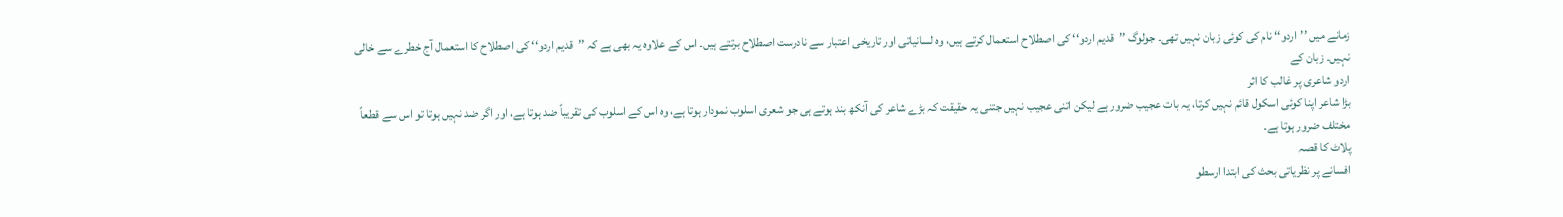زمانے میں ’’اردو‘‘ نام کی کوئی زبان نہیں تھی۔ جولوگ ’’قدیم اردو‘‘ کی اصطلاح استعمال کرتے ہیں، وہ لسانیاتی اور تاریخی اعتبار سے نادرست اصطلاح برتتے ہیں۔ اس کے علاوہ یہ بھی ہے کہ ’’قدیم اردو‘‘ کی اصطلاح کا استعمال آج خطرے سے خالی نہیں۔ زبان کے
اردو شاعری پر غالب کا اثر
بڑا شاعر اپنا کوئی اسکول قائم نہیں کرتا، یہ بات عجیب ضرور ہے لیکن اتنی عجیب نہیں جتنی یہ حقیقت کہ بڑے شاعر کی آنکھ بند ہوتے ہی جو شعری اسلوب نمودار ہوتا ہے، وہ اس کے اسلوب کی تقریباً ضد ہوتا ہے، اور اگر ضد نہیں ہوتا تو اس سے قطعاً مختلف ضرور ہوتا ہے۔
پلاٹ کا قصہ
افسانے پر نظریاتی بحث کی ابتدا ارسطو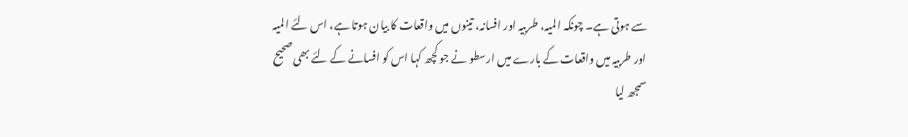سے ہوتی ہے۔ چونکہ المیہ، طربیہ اور افسانہ، تینوں میں واقعات کا بیان ہوتا ہے، اس لئے المیہ اور طربیہ میں واقعات کے بارے میں ارسطو نے جو کچھ کہا اس کو افسانے کے لئے بھی صحیح سمجھ لیا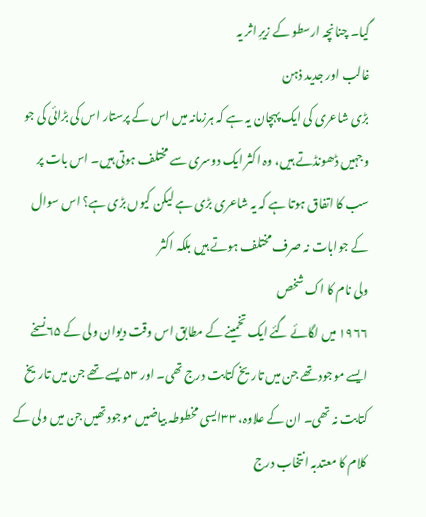گیا۔ چنانچہ ارسطو کے زیرِ اثر یہ
غالب اور جدید ذہن
بڑی شاعری کی ایک پہچان یہ ہے کہ ہرزمانہ میں اس کے پرستار اس کی بڑائی کی جو وجہیں ڈھونڈتے ہیں، وہ اکثر ایک دوسری سے مختلف ہوتی ہیں۔ اس بات پر سب کا اتفاق ہوتا ہے کہ یہ شاعری بڑی ہے لیکن کیوں بڑی ہے؟ اس سوال کے جوابات نہ صرف مختلف ہوتے ہیں بلکہ اکثر
ولی نام کا اک شخص
۱۹۶۶ میں لگائے گئے ایک تخمینے کے مطابق اس وقت دیوان ولی کے ۶۵نسخے ایسے موجود تھے جن میں تاریخ کتابت درج تھی۔ اور ۵۳ یسے تھے جن میں تاریخ کتابت نہ تھی۔ ان کے علاوہ، ۳۳ایسی مخطوطہ بیاضیں موجود تھیں جن میں ولی کے کلام کا معتدبہ انتخاب درج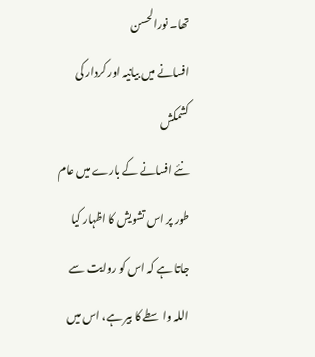تھا۔ نورالحسن
افسانے میں بیانیہ اور کردار کی کشمکش
نئے افسانے کے بارے میں عام طور پر اس تشویش کا اظہار کیا جاتا ہے کہ اس کو روایت سے اللہ واسطے کا بیر ہے، اس میں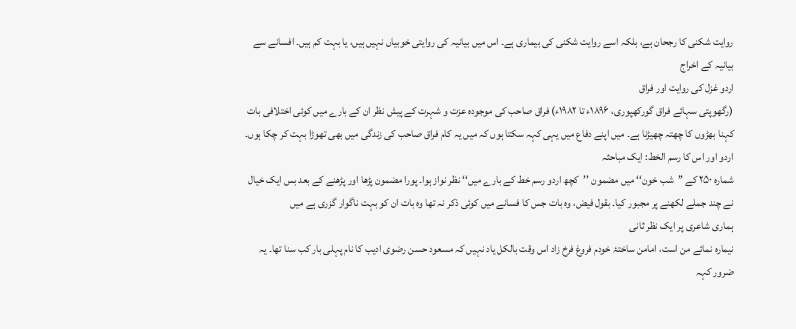روایت شکنی کا رجحان ہے، بلکہ اسے روایت شکنی کی بیماری ہے۔ اس میں بیانیہ کی روایتی خوبیاں نہیں ہیں، یا بہت کم ہیں۔ افسانے سے بیانیہ کے اخراج
اردو غزل کی روایت اور فراق
(رگھوپتی سہائے فراق گورکھپوری، ۱۸۹۶ء تا ۱۹۸۲ء) فراق صاحب کی موجودہ عزت و شہرت کے پیش نظر ان کے بارے میں کوئی اختلافی بات کہنا بھڑوں کا چھتہ چھیڑنا ہے۔ میں اپنے دفاع میں یہی کہہ سکتا ہوں کہ میں یہ کام فراق صاحب کی زندگی میں بھی تھوڑا بہت کر چکا ہوں۔
اردو اور اس کا رسم الخط: ایک مباحثہ
شمارہ ۲۵۰ کے ’’شب خون‘‘ میں مضمون ’’کچھ اردو رسم خط کے بارے میں‘‘ نظر نواز ہوا۔ پورا مضمون پڑھا اور پڑھنے کے بعد بس ایک خیال نے چند جملے لکھنے پر مجبور کیا۔ بقول فیض، وہ بات جس کا فسانے میں کوئی ذکر نہ تھا وہ بات ان کو بہت ناگوار گزری ہے میں
ہماری شاعری پر ایک نظر ثانی
نیمارہ نمائے من است، امامن ساختۂ خودم فروغ فرخ زاد اس وقت بالکل یاد نہیں کہ مسعود حسن رضوی ادیب کا نام پہلی بار کب سنا تھا۔ یہ ضرور کہہ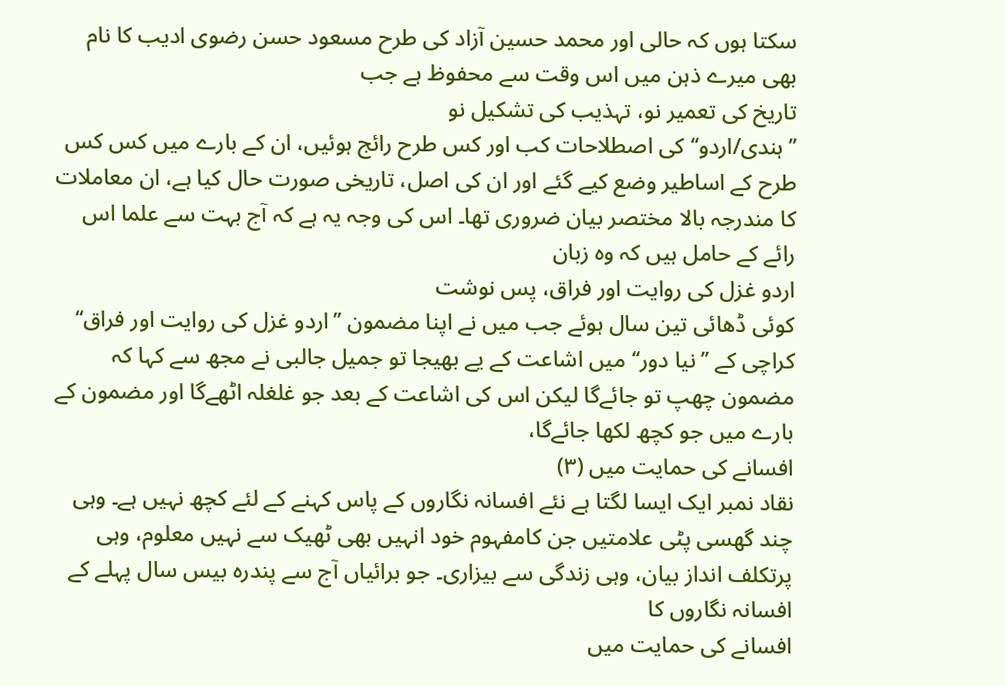سکتا ہوں کہ حالی اور محمد حسین آزاد کی طرح مسعود حسن رضوی ادیب کا نام بھی میرے ذہن میں اس وقت سے محفوظ ہے جب
تاریخ کی تعمیر نو، تہذیب کی تشکیل نو
’’ہندی/اردو‘‘ کی اصطلاحات کب اور کس طرح رائج ہوئیں، ان کے بارے میں کس کس طرح کے اساطیر وضع کیے گئے اور ان کی اصل، تاریخی صورت حال کیا ہے، ان معاملات کا مندرجہ بالا مختصر بیان ضروری تھا۔ اس کی وجہ یہ ہے کہ آج بہت سے علما اس رائے کے حامل ہیں کہ وہ زبان
اردو غزل کی روایت اور فراق، پس نوشت
کوئی ڈھائی تین سال ہوئے جب میں نے اپنا مضمون ’’اردو غزل کی روایت اور فراق‘‘ کراچی کے ’’نیا دور‘‘ میں اشاعت کے یے بھیجا تو جمیل جالبی نے مجھ سے کہا کہ مضمون چھپ تو جائےگا لیکن اس کی اشاعت کے بعد جو غلغلہ اٹھےگا اور مضمون کے بارے میں جو کچھ لکھا جائےگا،
افسانے کی حمایت میں (۳)
نقاد نمبر ایک ایسا لگتا ہے نئے افسانہ نگاروں کے پاس کہنے کے لئے کچھ نہیں ہے۔ وہی چند گھسی پٹی علامتیں جن کامفہوم خود انہیں بھی ٹھیک سے نہیں معلوم، وہی پرتکلف انداز بیان، وہی زندگی سے بیزاری۔ جو برائیاں آج سے پندرہ بیس سال پہلے کے افسانہ نگاروں کا
افسانے کی حمایت میں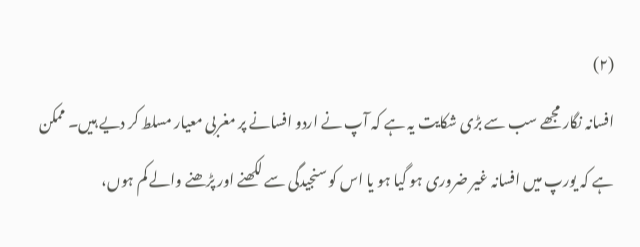(۲)
افسانہ نگار مجھے سب سے بڑی شکایت یہ ہے کہ آپ نے اردو افسانے پر مغربی معیار مسلط کر دیے ہیں۔ ممکن ہے کہ یورپ میں افسانہ غیر ضروری ہو گیا ہو یا اس کو سنجیدگی سے لکھنے اور پڑھنے والے کم ہوں،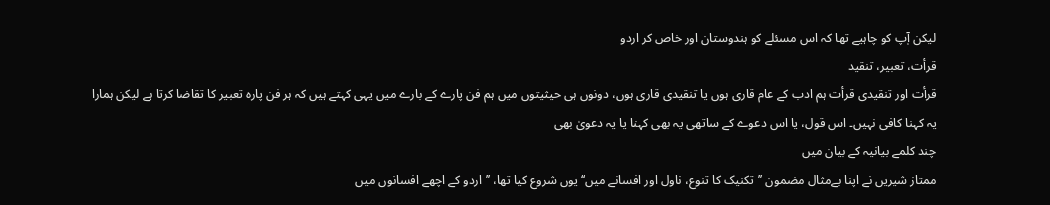لیکن آٖپ کو چاہیے تھا کہ اس مسئلے کو ہندوستان اور خاص کر اردو
قرأت، تعبیر، تنقید
قرأت اور تنقیدی قرأت ہم ادب کے عام قاری ہوں یا تنقیدی قاری ہوں، دونوں ہی حیثیتوں میں ہم فن پارے کے بارے میں یہی کہتے ہیں کہ ہر فن پارہ تعبیر کا تقاضا کرتا ہے لیکن ہمارا یہ کہنا کافی نہیں۔ اس قول، یا اس دعوے کے ساتھی یہ بھی کہنا یا یہ دعویٰ بھی
چند کلمے بیانیہ کے بیان میں
ممتاز شیریں نے اپنا بےمثال مضمون ’’تکنیک کا تنوع، ناول اور افسانے میں‘‘ یوں شروع کیا تھا، ’’اردو کے اچھے افسانوں میں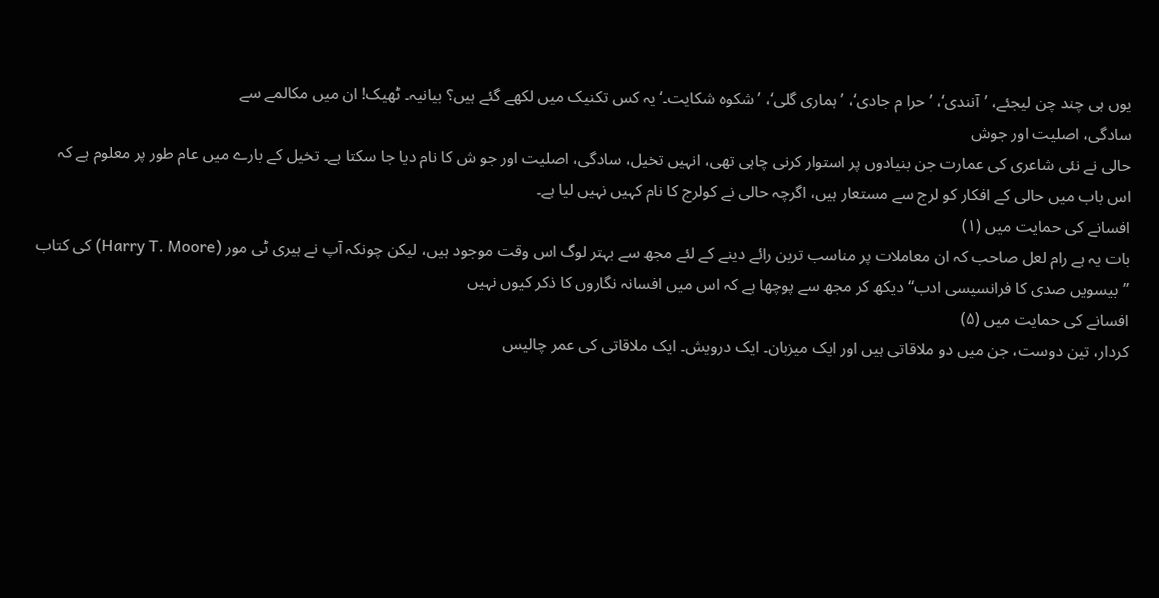یوں ہی چند چن لیجئے، ’آنندی‘، ’حرا م جادی‘، ’ہماری گلی‘، ’شکوہ شکایت۔‘ یہ کس تکنیک میں لکھے گئے ہیں؟ بیانیہ۔ ٹھیک! ان میں مکالمے سے
سادگی، اصلیت اور جوش
حالی نے نئی شاعری کی عمارت جن بنیادوں پر استوار کرنی چاہی تھی، انہیں تخیل، سادگی، اصلیت اور جو ش کا نام دیا جا سکتا ہے۔ تخیل کے بارے میں عام طور پر معلوم ہے کہ اس باب میں حالی کے افکار کو لرج سے مستعار ہیں، اگرچہ حالی نے کولرج کا نام کہیں نہیں لیا ہے۔
افسانے کی حمایت میں (۱)
بات یہ ہے رام لعل صاحب کہ ان معاملات پر مناسب ترین رائے دینے کے لئے مجھ سے بہتر لوگ اس وقت موجود ہیں، لیکن چونکہ آپ نے ہیری ٹی مور (Harry T. Moore) کی کتاب ’’بیسویں صدی کا فرانسیسی ادب‘‘ دیکھ کر مجھ سے پوچھا ہے کہ اس میں افسانہ نگاروں کا ذکر کیوں نہیں
افسانے کی حمایت میں (۵)
کردار، تین دوست، جن میں دو ملاقاتی ہیں اور ایک میزبان۔ ایک درویش۔ ایک ملاقاتی کی عمر چالیس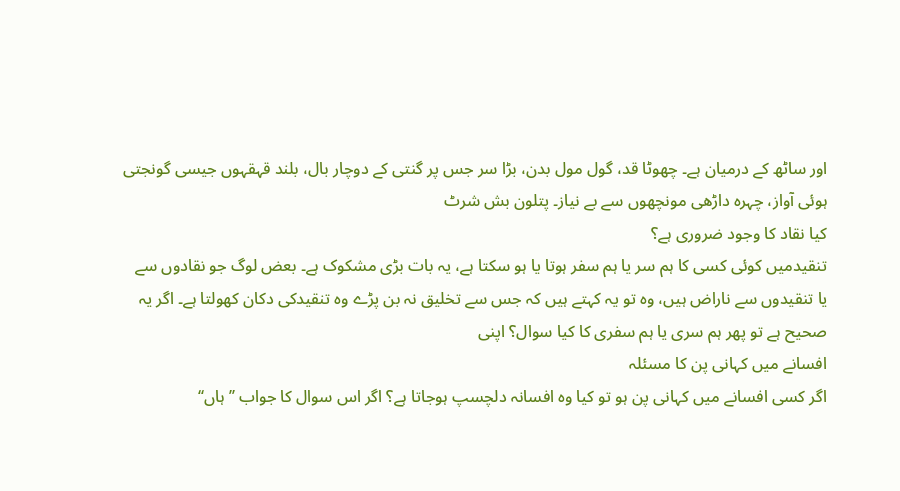اور ساٹھ کے درمیان ہے۔ چھوٹا قد، گول مول بدن، بڑا سر جس پر گنتی کے دوچار بال، بلند قہقہوں جیسی گونجتی ہوئی آواز، چہرہ داڑھی مونچھوں سے بے نیاز۔ پتلون بش شرٹ
کیا نقاد کا وجود ضروری ہے؟
تنقیدمیں کوئی کسی کا ہم سر یا ہم سفر ہوتا یا ہو سکتا ہے، یہ بات بڑی مشکوک ہے۔ بعض لوگ جو نقادوں سے یا تنقیدوں سے ناراض ہیں، وہ تو یہ کہتے ہیں کہ جس سے تخلیق نہ بن پڑے وہ تنقیدکی دکان کھولتا ہے۔ اگر یہ صحیح ہے تو پھر ہم سری یا ہم سفری کا کیا سوال؟ اپنی
افسانے میں کہانی پن کا مسئلہ
اگر کسی افسانے میں کہانی پن ہو تو کیا وہ افسانہ دلچسپ ہوجاتا ہے؟ اگر اس سوال کا جواب ’’ہاں‘‘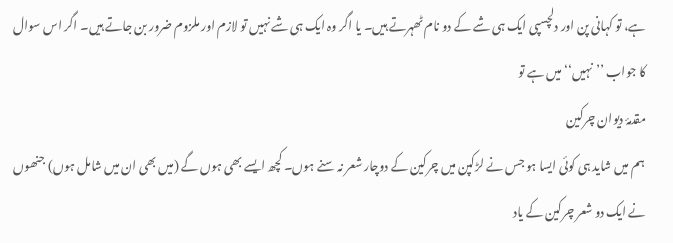ہے، تو کہانی پن اور دلچسپی ایک ہی شے کے دو نام ٹھہرتے ہیں۔ یا اگر وہ ایک ہی شے نہیں تو لازم اور ملزوم ضرور بن جاتے ہیں۔ اگر اس سوال کا جواب ’’نہیں‘‘ میں ہے تو
مقدمۂ دیوان چرکین
ہم میں شاید ہی کوئی ایسا ہو جس نے لڑکپن میں چرکین کے دوچار شعر نہ سنے ہوں۔ کچھ ایسے بھی ہوں گے (میں بھی ان میں شامل ہوں) جنھوں نے ایک دو شعر چرکین کے یاد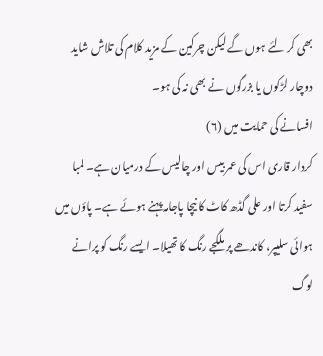بھی کر لئے ہوں گے لیکن چرکین کے مزید کلام کی تلاش شاید دوچار لڑکوں یا بزرگوں نے بھی نہ کی ہو۔
افسانے کی حمایت میں (۶)
کردار قاری اس کی عمر بیس اور چالیس کے درمیان ہے۔ لمبا سفید کرتا اور علی گڈھ کاٹ کا نیچا پاجامہ پہنے ہوئے ہے۔ پاؤں میں ہوائی سلیپر، کاندھے پر ملگجے رنگ کا تھیلا۔ ایسے رنگ کو پرانے لوگ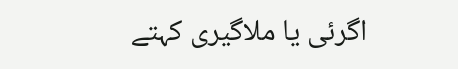اگرئی یا ملاگیری کہتے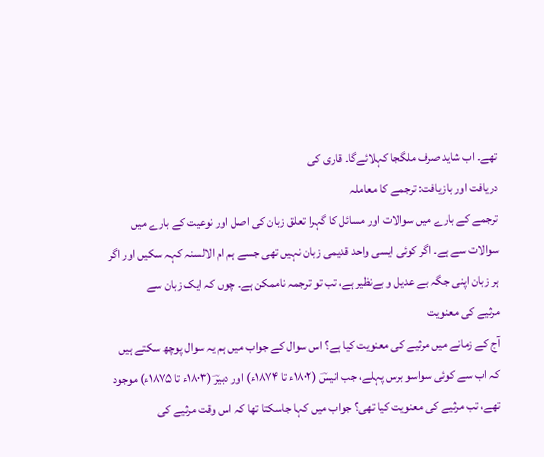تھے۔ اب شاید صرف ملگجا کہلائےگا۔ قاری کی
دریافت اور بازیافت: ترجمے کا معاملہ
ترجمے کے بارے میں سوالات اور مسائل کا گہرا تعلق زبان کی اصل اور نوعیت کے بارے میں سوالات سے ہے۔ اگر کوئی ایسی واحد قدیمی زبان نہیں تھی جسے ہم ام الالسنہ کہہ سکیں اور اگر ہر زبان اپنی جگہ بے عدیل و بےنظیر ہے، تب تو ترجمہ ناممکن ہے۔ چوں کہ ایک زبان سے
مرثیے کی معنویت
آج کے زمانے میں مرثیے کی معنویت کیا ہے؟ اس سوال کے جواب میں ہم یہ سوال پوچھ سکتے ہیں کہ اب سے کوئی سواسو برس پہلے، جب انیسؔ (۱۸۰۲ء تا ۱۸۷۴ء) اور دبیرؔ (۱۸۰۳ء تا ۱۸۷۵ء) موجود تھے، تب مرثیے کی معنویت کیا تھی؟ جواب میں کہا جاسکتا تھا کہ اس وقت مرثیے کی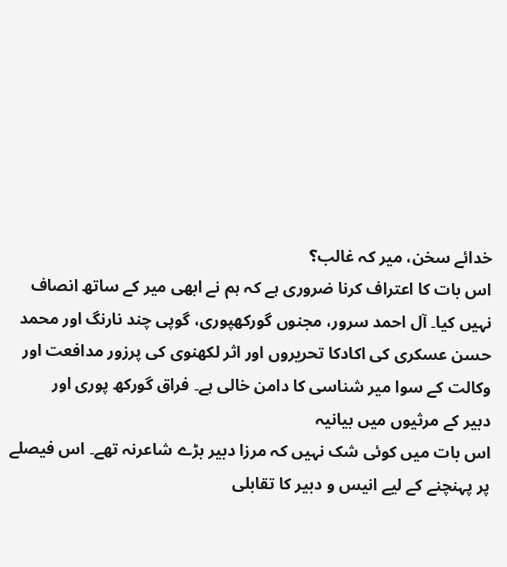خدائے سخن، میر کہ غالب؟
اس بات کا اعتراف کرنا ضروری ہے کہ ہم نے ابھی میر کے ساتھ انصاف نہیں کیا۔ آل احمد سرور، مجنوں گورکھپوری، گوپی چند نارنگ اور محمد حسن عسکری کی اکادکا تحریروں اور اثر لکھنوی کی پرزور مدافعت اور وکالت کے سوا میر شناسی کا دامن خالی ہے۔ فراق گورکھ پوری اور
دبیر کے مرثیوں میں بیانیہ
اس بات میں کوئی شک نہیں کہ مرزا دبیر بڑے شاعرنہ تھے۔ اس فیصلے پر پہنچنے کے لیے انیس و دبیر کا تقابلی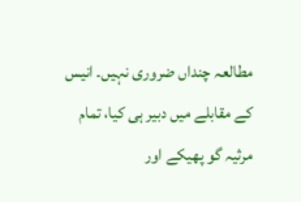مطالعہ چنداں ضروری نہیں۔ انیس کے مقابلے میں دبیر ہی کیا، تمام مرثیہ گو پھیکے اور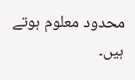محدود معلوم ہوتے ہیں۔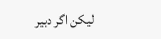لیکن اگر دبیر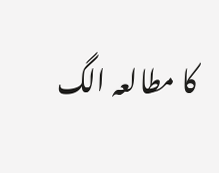کا مطالعہ الگ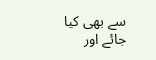سے بھی کیا جائے اور